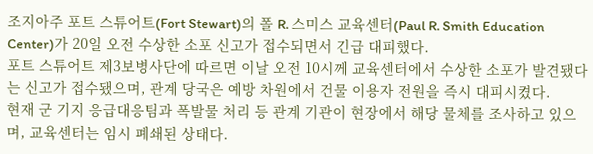조지아주 포트 스튜어트(Fort Stewart)의 폴 R. 스미스 교육센터(Paul R. Smith Education Center)가 20일 오전 수상한 소포 신고가 접수되면서 긴급 대피했다.
포트 스튜어트 제3보병사단에 따르면 이날 오전 10시께 교육센터에서 수상한 소포가 발견됐다는 신고가 접수됐으며, 관계 당국은 예방 차원에서 건물 이용자 전원을 즉시 대피시켰다.
현재 군 기지 응급대응팀과 폭발물 처리 등 관계 기관이 현장에서 해당 물체를 조사하고 있으며, 교육센터는 임시 폐쇄된 상태다.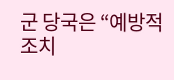군 당국은 “예방적 조치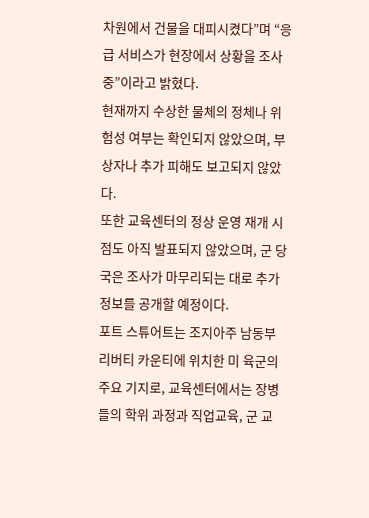차원에서 건물을 대피시켰다”며 “응급 서비스가 현장에서 상황을 조사 중”이라고 밝혔다.
현재까지 수상한 물체의 정체나 위험성 여부는 확인되지 않았으며, 부상자나 추가 피해도 보고되지 않았다.
또한 교육센터의 정상 운영 재개 시점도 아직 발표되지 않았으며, 군 당국은 조사가 마무리되는 대로 추가 정보를 공개할 예정이다.
포트 스튜어트는 조지아주 남동부 리버티 카운티에 위치한 미 육군의 주요 기지로, 교육센터에서는 장병들의 학위 과정과 직업교육, 군 교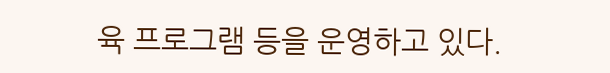육 프로그램 등을 운영하고 있다.